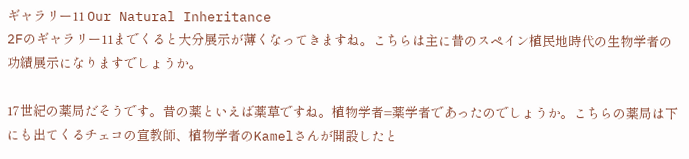ギャラリー11 Our Natural Inheritance
2Fのギャラリー11までくると大分展示が薄くなってきますね。こちらは主に昔のスペイン植民地時代の生物学者の功績展示になりますでしょうか。

17世紀の薬局だそうです。昔の薬といえば薬草ですね。植物学者=薬学者であったのでしょうか。こちらの薬局は下にも出てくるチェコの宣教師、植物学者のKamelさんが開設したと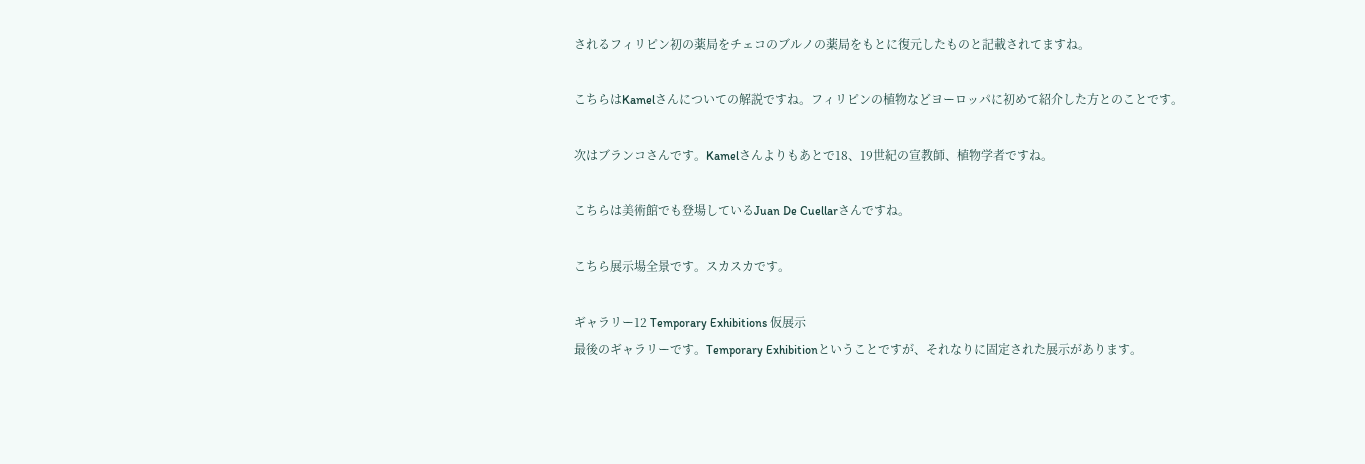されるフィリピン初の薬局をチェコのブルノの薬局をもとに復元したものと記載されてますね。

こちらはKamelさんについての解説ですね。フィリピンの植物などヨーロッパに初めて紹介した方とのことです。

次はブランコさんです。Kamelさんよりもあとで18、19世紀の宣教師、植物学者ですね。

こちらは美術館でも登場しているJuan De Cuellarさんですね。

こちら展示場全景です。スカスカです。

ギャラリー12 Temporary Exhibitions 仮展示
最後のギャラリーです。Temporary Exhibitionということですが、それなりに固定された展示があります。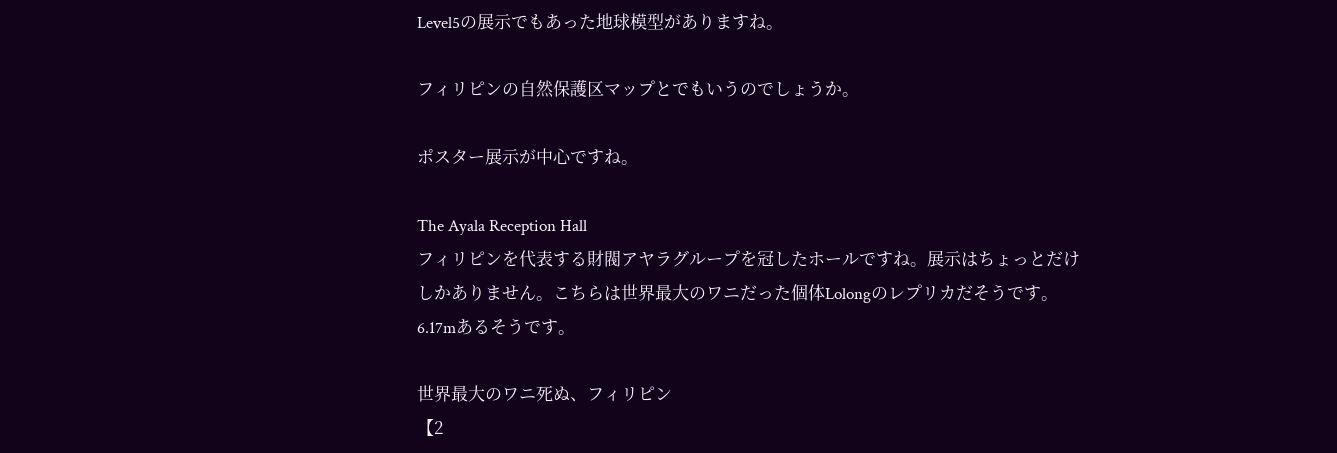Level5の展示でもあった地球模型がありますね。

フィリピンの自然保護区マップとでもいうのでしょうか。

ポスター展示が中心ですね。

The Ayala Reception Hall
フィリピンを代表する財閥アヤラグループを冠したホールですね。展示はちょっとだけしかありません。こちらは世界最大のワニだった個体Lolongのレプリカだそうです。6.17mあるそうです。

世界最大のワニ死ぬ、フィリピン
【2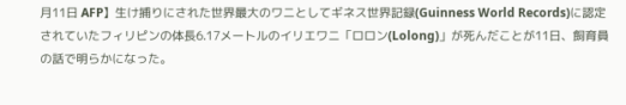月11日 AFP】生け捕りにされた世界最大のワニとしてギネス世界記録(Guinness World Records)に認定されていたフィリピンの体長6.17メートルのイリエワニ「ロロン(Lolong)」が死んだことが11日、飼育員の話で明らかになった。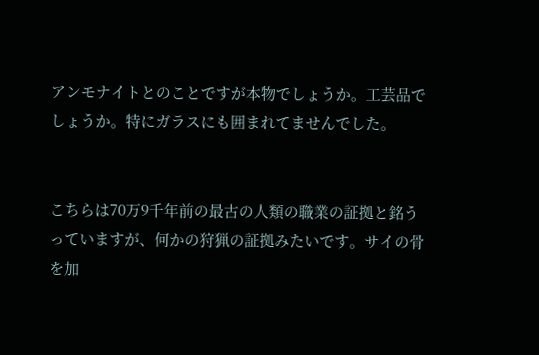アンモナイトとのことですが本物でしょうか。工芸品でしょうか。特にガラスにも囲まれてませんでした。


こちらは70万9千年前の最古の人類の職業の証拠と銘うっていますが、何かの狩猟の証拠みたいです。サイの骨を加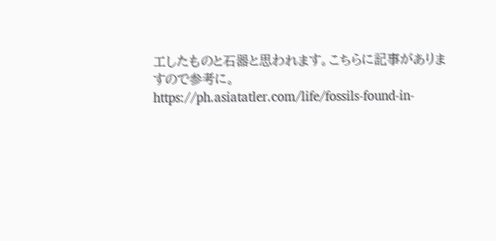工したものと石器と思われます。こちらに記事がありますので参考に。
https://ph.asiatatler.com/life/fossils-found-in-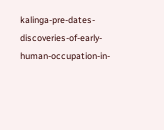kalinga-pre-dates-discoveries-of-early-human-occupation-in-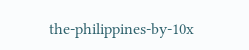the-philippines-by-10x